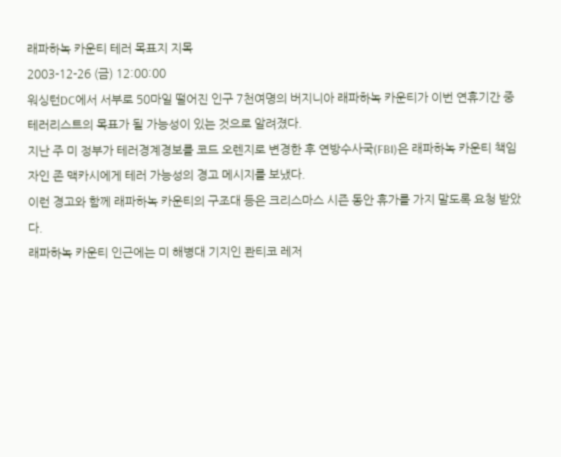래파하녹 카운티 테러 목표지 지목
2003-12-26 (금) 12:00:00
워싱턴DC에서 서부로 50마일 떨어진 인구 7천여명의 버지니아 래파하녹 카운티가 이번 연휴기간 중 테러리스트의 목표가 될 가능성이 있는 것으로 알려졌다.
지난 주 미 정부가 테러경계경보를 코드 오렌지로 변경한 후 연방수사국(FBI)은 래파하녹 카운티 책임자인 존 맥카시에게 테러 가능성의 경고 메시지를 보냈다.
이런 경고와 함께 래파하녹 카운티의 구조대 등은 크리스마스 시즌 동안 휴가를 가지 말도록 요청 받았다.
래파하녹 카운티 인근에는 미 해병대 기지인 콴티코 레저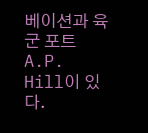베이션과 육군 포트 A.P. Hill이 있다.